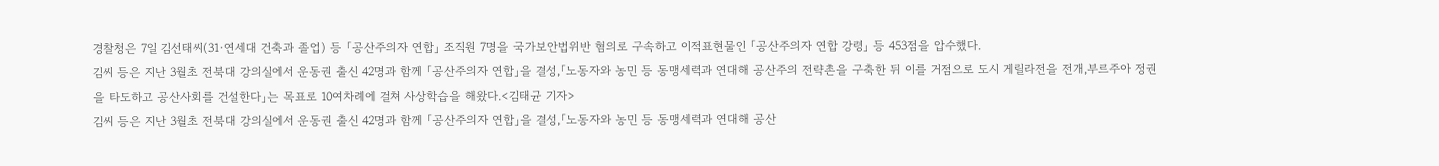경찰청은 7일 김선태씨(31·연세대 건축과 졸업) 등 「공산주의자 연합」 조직원 7명을 국가보안법위반 혐의로 구속하고 이적표현물인 「공산주의자 연합 강령」 등 453점을 압수했다.
김씨 등은 지난 3월초 전북대 강의실에서 운동권 출신 42명과 함께 「공산주의자 연합」을 결성,「노동자와 농민 등 동맹세력과 연대해 공산주의 전략촌을 구축한 뒤 이를 거점으로 도시 게릴라전을 전개,부르주아 정권을 타도하고 공산사회를 건설한다」는 목표로 10여차례에 걸쳐 사상학습을 해왔다.<김태균 기자>
김씨 등은 지난 3월초 전북대 강의실에서 운동권 출신 42명과 함께 「공산주의자 연합」을 결성,「노동자와 농민 등 동맹세력과 연대해 공산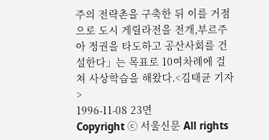주의 전략촌을 구축한 뒤 이를 거점으로 도시 게릴라전을 전개,부르주아 정권을 타도하고 공산사회를 건설한다」는 목표로 10여차례에 걸쳐 사상학습을 해왔다.<김태균 기자>
1996-11-08 23면
Copyright ⓒ 서울신문 All rights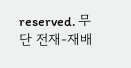reserved. 무단 전재-재배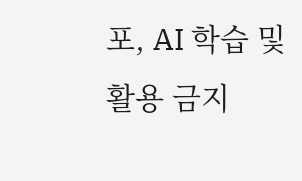포, AI 학습 및 활용 금지